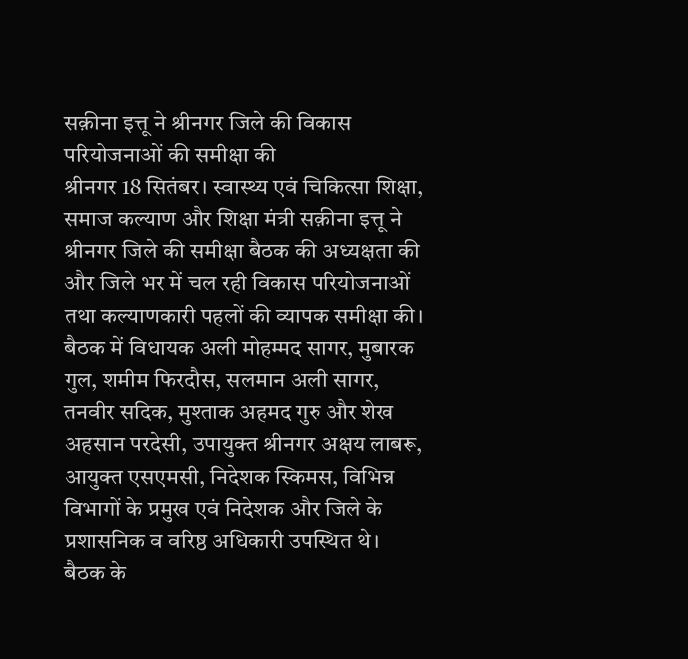सक़ीना इत्तू ने श्रीनगर जिले की विकास परियोजनाओं की समीक्षा की
श्रीनगर 18 सितंबर। स्वास्थ्य एवं चिकित्सा शिक्षा, समाज कल्याण और शिक्षा मंत्री सक़ीना इत्तू ने श्रीनगर जिले की समीक्षा बैठक की अध्यक्षता की और जिले भर में चल रही विकास परियोजनाओं तथा कल्याणकारी पहलों की व्यापक समीक्षा की।
बैठक में विधायक अली मोहम्मद सागर, मुबारक गुल, शमीम फिरदौस, सलमान अली सागर, तनवीर सदिक, मुश्ताक अहमद गुरु और शेख अहसान परदेसी, उपायुक्त श्रीनगर अक्षय लाबरू, आयुक्त एसएमसी, निदेशक स्किमस, विभिन्न विभागों के प्रमुख एवं निदेशक और जिले के प्रशासनिक व वरिष्ठ अधिकारी उपस्थित थे।
बैठक के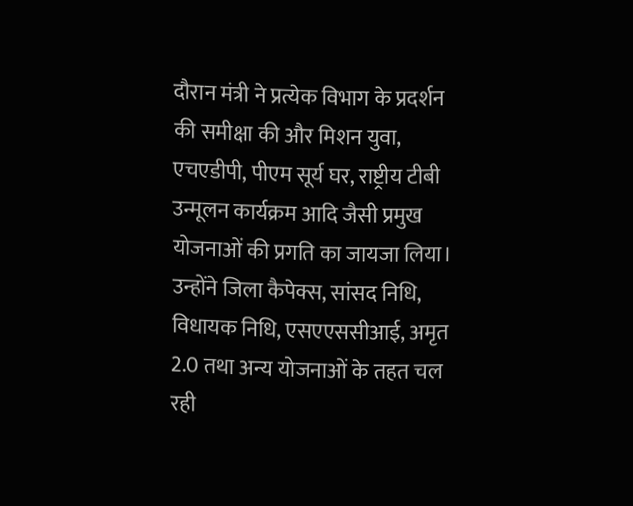दौरान मंत्री ने प्रत्येक विभाग के प्रदर्शन की समीक्षा की और मिशन युवा, एचएडीपी, पीएम सूर्य घर, राष्ट्रीय टीबी उन्मूलन कार्यक्रम आदि जैसी प्रमुख योजनाओं की प्रगति का जायजा लिया। उन्होंने जिला कैपेक्स, सांसद निधि, विधायक निधि, एसएएससीआई, अमृत 2.0 तथा अन्य योजनाओं के तहत चल रही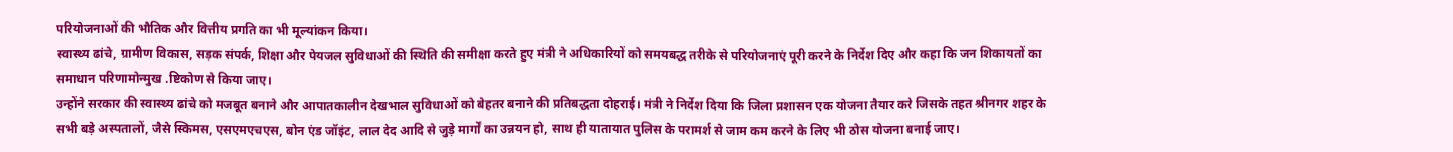परियोजनाओं की भौतिक और वित्तीय प्रगति का भी मूल्यांकन किया।
स्वास्थ्य ढांचे, ग्रामीण विकास, सड़क संपर्क, शिक्षा और पेयजल सुविधाओं की स्थिति की समीक्षा करते हुए मंत्री ने अधिकारियों को समयबद्ध तरीके से परियोजनाएं पूरी करने के निर्देश दिए और कहा कि जन शिकायतों का समाधान परिणामोन्मुख .ष्टिकोण से किया जाए।
उन्होंने सरकार की स्वास्थ्य ढांचे को मजबूत बनाने और आपातकालीन देखभाल सुविधाओं को बेहतर बनाने की प्रतिबद्धता दोहराई। मंत्री ने निर्देश दिया कि जिला प्रशासन एक योजना तैयार करे जिसके तहत श्रीनगर शहर के सभी बड़े अस्पतालों, जैसे स्किमस, एसएमएचएस, बोन एंड जॉइंट, लाल देद आदि से जुड़े मार्गों का उन्नयन हो, साथ ही यातायात पुलिस के परामर्श से जाम कम करने के लिए भी ठोस योजना बनाई जाए।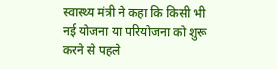स्वास्थ्य मंत्री ने कहा कि किसी भी नई योजना या परियोजना को शुरू करने से पहले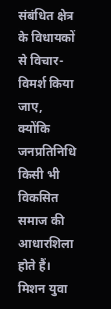संबंधित क्षेत्र के विधायकों से विचार-विमर्श किया जाए, क्योंकि जनप्रतिनिधि किसी भी विकसित समाज की आधारशिला होते हैं।
मिशन युवा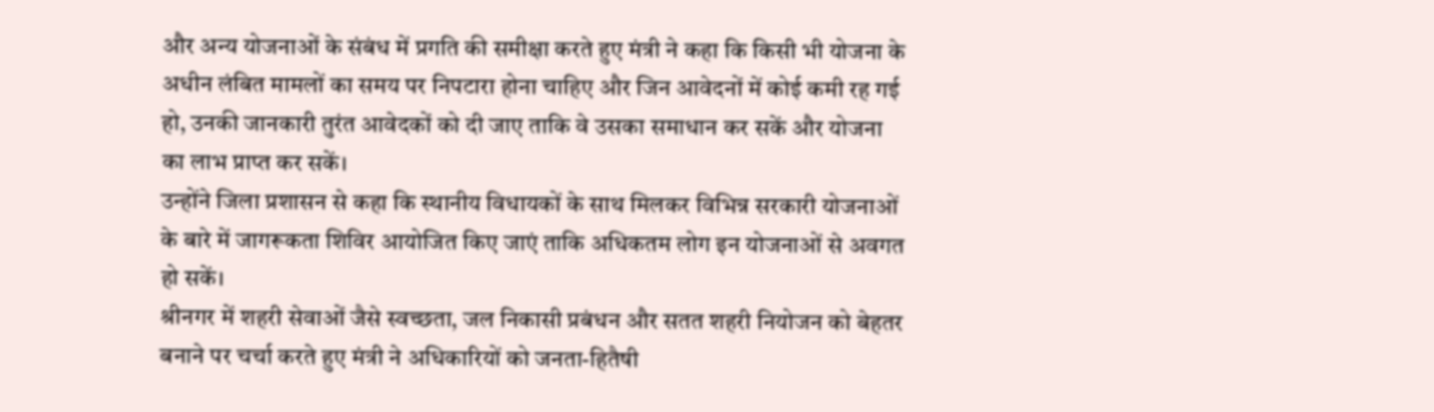और अन्य योजनाओं के संबंध में प्रगति की समीक्षा करते हुए मंत्री ने कहा कि किसी भी योजना के अधीन लंबित मामलों का समय पर निपटारा होना चाहिए और जिन आवेदनों में कोई कमी रह गई हो, उनकी जानकारी तुरंत आवेदकों को दी जाए ताकि वे उसका समाधान कर सकें और योजना का लाभ प्राप्त कर सकें।
उन्होंने जिला प्रशासन से कहा कि स्थानीय विधायकों के साथ मिलकर विभिन्न सरकारी योजनाओं के बारे में जागरूकता शिविर आयोजित किए जाएं ताकि अधिकतम लोग इन योजनाओं से अवगत हो सकें।
श्रीनगर में शहरी सेवाओं जैसे स्वच्छता, जल निकासी प्रबंधन और सतत शहरी नियोजन को बेहतर बनाने पर चर्चा करते हुए मंत्री ने अधिकारियों को जनता-हितैषी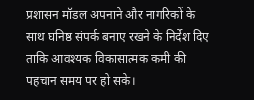प्रशासन मॉडल अपनाने और नागरिकों के साथ घनिष्ठ संपर्क बनाए रखने के निर्देश दिए ताकि आवश्यक विकासात्मक कमी की पहचान समय पर हो सके।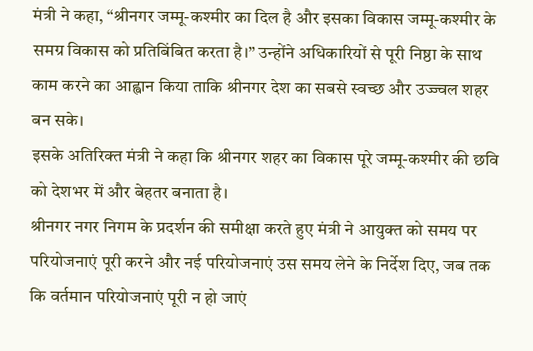मंत्री ने कहा, “श्रीनगर जम्मू-कश्मीर का दिल है और इसका विकास जम्मू-कश्मीर के समग्र विकास को प्रतिबिंबित करता है।” उन्होंने अधिकारियों से पूरी निष्ठा के साथ काम करने का आह्वान किया ताकि श्रीनगर देश का सबसे स्वच्छ और उज्ज्वल शहर बन सके।
इसके अतिरिक्त मंत्री ने कहा कि श्रीनगर शहर का विकास पूरे जम्मू-कश्मीर की छवि को देशभर में और बेहतर बनाता है।
श्रीनगर नगर निगम के प्रदर्शन की समीक्षा करते हुए मंत्री ने आयुक्त को समय पर परियोजनाएं पूरी करने और नई परियोजनाएं उस समय लेने के निर्देश दिए, जब तक कि वर्तमान परियोजनाएं पूरी न हो जाएं